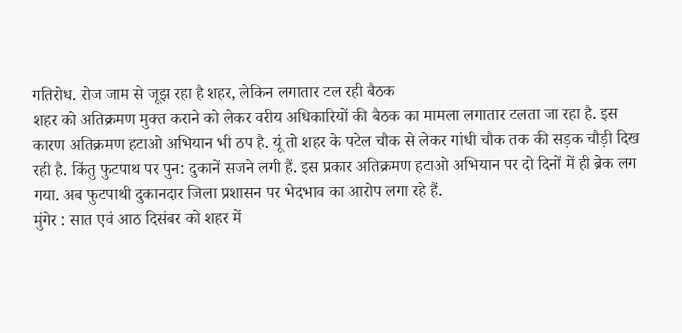गतिरोध. रोज जाम से जूझ रहा है शहर, लेकिन लगातार टल रही बैठक
शहर को अतिक्रमण मुक्त कराने को लेकर वरीय अधिकारियों की बैठक का मामला लगातार टलता जा रहा है. इस कारण अतिक्रमण हटाओ अभियान भी ठप है. यूं तो शहर के पटेल चौक से लेकर गांधी चौक तक की सड़क चौड़ी दिख रही है. किंतु फुटपाथ पर पुन: दुकानें सजने लगी हैं. इस प्रकार अतिक्रमण हटाओ अभियान पर दो दिनों में ही ब्रेक लग गया. अब फुटपाथी दुकानदार जिला प्रशासन पर भेदभाव का आरोप लगा रहे हैं.
मुंगेर : सात एवं आठ दिसंबर को शहर में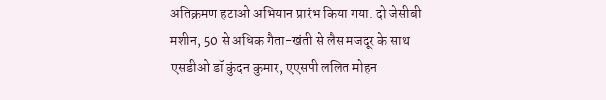अतिक्रमण हटाओ अभियान प्रारंभ किया गया. दो जेसीबी मशीन, 50 से अधिक गैता-खंती से लैस मजदूर के साथ एसडीओ डॉ कुंदन कुमार, एएसपी ललित मोहन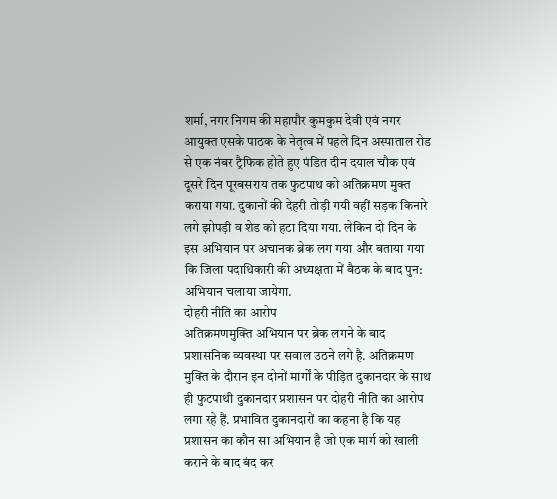शर्मा, नगर निगम की महापौर कुमकुम देवी एवं नगर आयुक्त एसके पाठक के नेतृत्व में पहले दिन अस्पाताल रोड से एक नंबर ट्रैफिक होते हुए पंडित दीन दयाल चौक एवं दूसरे दिन पूरबसराय तक फुटपाथ को अतिक्रमण मुक्त कराया गया. दुकानों की देहरी तोड़ी गयी वहीं सड़क किनारे लगे झोपड़ी व शेड को हटा दिया गया. लेकिन दो दिन के इस अभियान पर अचानक ब्रेक लग गया और बताया गया कि जिला पदाधिकारी की अध्यक्षता में बैठक के बाद पुन: अभियान चलाया जायेगा.
दोहरी नीति का आरोप
अतिक्रमणमुक्ति अभियान पर ब्रेक लगने के बाद प्रशासनिक व्यवस्था पर सवाल उठने लगे है. अतिक्रमण मुक्ति के दौरान इन दोनों मार्गों के पीड़ित दुकानदार के साथ ही फुटपाथी दुकानदार प्रशासन पर दोहरी नीति का आरोप लगा रहे हैं. प्रभावित दुकानदारों का कहना है कि यह प्रशासन का कौन सा अभियान है जो एक मार्ग को खाली कराने के बाद बंद कर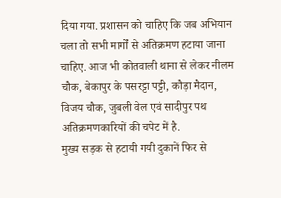दिया गया. प्रशासन को चाहिए कि जब अभियान चला तो सभी मार्गों से अतिक्रमण हटाया जाना चाहिए. आज भी कोतवाली थाना से लेकर नीलम चौक, बेकापुर के पसरट्टा पट्टी, कौड़ा मैदान, विजय चौक, जुबली वेल एवं सादीपुर पथ अतिक्रमणकारियों की चपेट में है.
मुख्य सड़क से हटायी गयी दुकानें फिर से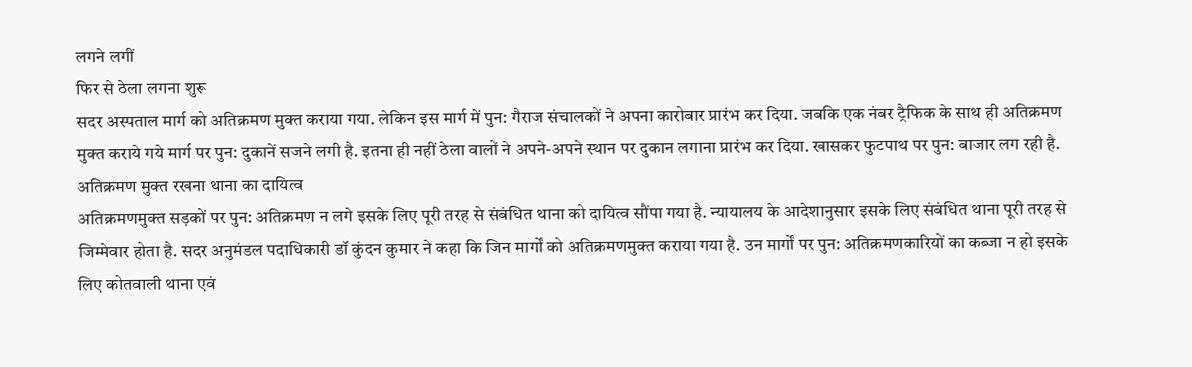लगने लगीं
फिर से ठेला लगना शुरू
सदर अस्पताल मार्ग को अतिक्रमण मुक्त कराया गया. लेकिन इस मार्ग में पुन: गैराज संचालकों ने अपना कारोबार प्रारंभ कर दिया. जबकि एक नंबर ट्रैफिक के साथ ही अतिक्रमण मुक्त कराये गये मार्ग पर पुन: दुकानें सजने लगी है. इतना ही नहीं ठेला वालों ने अपने-अपने स्थान पर दुकान लगाना प्रारंभ कर दिया. खासकर फुटपाथ पर पुन: बाजार लग रही है.
अतिक्रमण मुक्त रखना थाना का दायित्व
अतिक्रमणमुक्त सड़कों पर पुन: अतिक्रमण न लगे इसके लिए पूरी तरह से संबंधित थाना को दायित्व सौंपा गया है. न्यायालय के आदेशानुसार इसके लिए संबंधित थाना पूरी तरह से जिम्मेवार होता है. सदर अनुमंडल पदाधिकारी डॉ कुंदन कुमार ने कहा कि जिन मार्गों को अतिक्रमणमुक्त कराया गया है. उन मार्गों पर पुन: अतिक्रमणकारियों का कब्जा न हो इसके लिए कोतवाली थाना एवं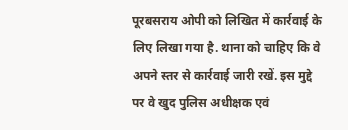पूरबसराय ओपी को लिखित में कार्रवाई के लिए लिखा गया है. थाना को चाहिए कि वे अपने स्तर से कार्रवाई जारी रखें. इस मुद्दे पर वे खुद पुलिस अधीक्षक एवं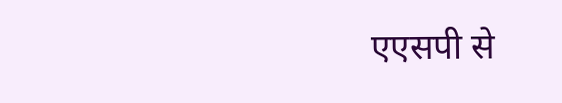एएसपी से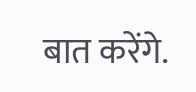बात करेंगे.